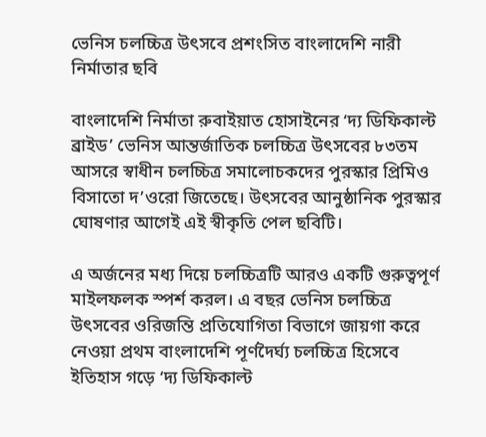ভেনিস চলচ্চিত্র উৎসবে প্রশংসিত বাংলাদেশি নারী নির্মাতার ছবি

বাংলাদেশি নির্মাতা রুবাইয়াত হোসাইনের ‘দ্য ডিফিকাল্ট ব্রাইড’ ভেনিস আন্তর্জাতিক চলচ্চিত্র উৎসবের ৮৩তম আসরে স্বাধীন চলচ্চিত্র সমালোচকদের পুরস্কার প্রিমিও বিসাতো দ’ওরো জিতেছে। উৎসবের আনুষ্ঠানিক পুরস্কার ঘোষণার আগেই এই স্বীকৃতি পেল ছবিটি।

এ অর্জনের মধ্য দিয়ে চলচ্চিত্রটি আরও একটি গুরুত্বপূর্ণ মাইলফলক স্পর্শ করল। এ বছর ভেনিস চলচ্চিত্র উৎসবের ওরিজন্তি প্রতিযোগিতা বিভাগে জায়গা করে নেওয়া প্রথম বাংলাদেশি পূর্ণদৈর্ঘ্য চলচ্চিত্র হিসেবে ইতিহাস গড়ে ‘দ্য ডিফিকাল্ট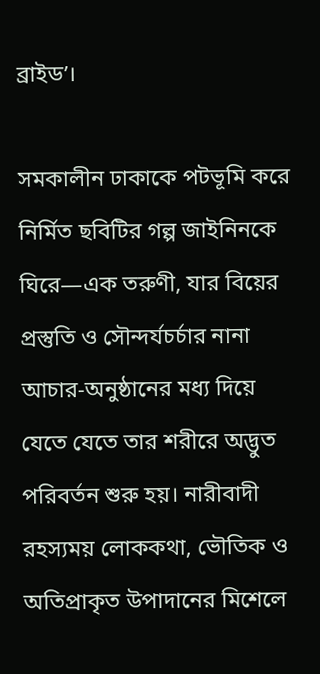ব্রাইড’।

সমকালীন ঢাকাকে পটভূমি করে নির্মিত ছবিটির গল্প জাইনিনকে ঘিরে—এক তরুণী, যার বিয়ের প্রস্তুতি ও সৌন্দর্যচর্চার নানা আচার-অনুষ্ঠানের মধ্য দিয়ে যেতে যেতে তার শরীরে অদ্ভুত পরিবর্তন শুরু হয়। নারীবাদী রহস্যময় লোককথা, ভৌতিক ও অতিপ্রাকৃত উপাদানের মিশেলে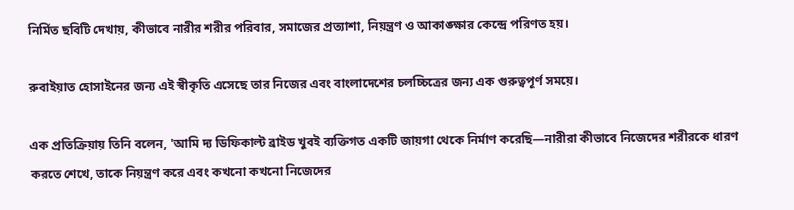নির্মিত ছবিটি দেখায়, কীভাবে নারীর শরীর পরিবার, সমাজের প্রত্যাশা, নিয়ন্ত্রণ ও আকাঙ্ক্ষার কেন্দ্রে পরিণত হয়।

রুবাইয়াত হোসাইনের জন্য এই স্বীকৃতি এসেছে তার নিজের এবং বাংলাদেশের চলচ্চিত্রের জন্য এক গুরুত্বপূর্ণ সময়ে।

এক প্রতিক্রিয়ায় তিনি বলেন, 'আমি দ্য ডিফিকাল্ট ব্রাইড খুবই ব্যক্তিগত একটি জায়গা থেকে নির্মাণ করেছি—নারীরা কীভাবে নিজেদের শরীরকে ধারণ করতে শেখে, তাকে নিয়ন্ত্রণ করে এবং কখনো কখনো নিজেদের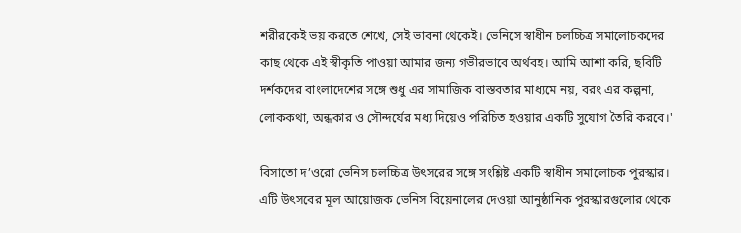শরীরকেই ভয় করতে শেখে, সেই ভাবনা থেকেই। ভেনিসে স্বাধীন চলচ্চিত্র সমালোচকদের কাছ থেকে এই স্বীকৃতি পাওয়া আমার জন্য গভীরভাবে অর্থবহ। আমি আশা করি, ছবিটি দর্শকদের বাংলাদেশের সঙ্গে শুধু এর সামাজিক বাস্তবতার মাধ্যমে নয়, বরং এর কল্পনা, লোককথা, অন্ধকার ও সৌন্দর্যের মধ্য দিয়েও পরিচিত হওয়ার একটি সুযোগ তৈরি করবে।'

বিসাতো দ’ওরো ভেনিস চলচ্চিত্র উৎসরের সঙ্গে সংশ্লিষ্ট একটি স্বাধীন সমালোচক পুরস্কার। এটি উৎসবের মূল আয়োজক ভেনিস বিয়েনালের দেওয়া আনুষ্ঠানিক পুরস্কারগুলোর থেকে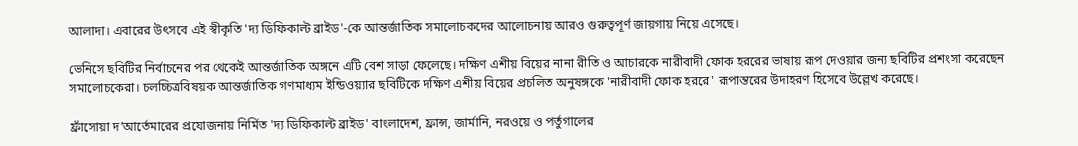আলাদা। এবারের উৎসবে এই স্বীকৃতি 'দ্য ডিফিকাল্ট ব্রাইড'-কে আন্তর্জাতিক সমালোচকদের আলোচনায় আরও গুরুত্বপূর্ণ জায়গায় নিয়ে এসেছে।

ভেনিসে ছবিটির নির্বাচনের পর থেকেই আন্তর্জাতিক অঙ্গনে এটি বেশ সাড়া ফেলেছে। দক্ষিণ এশীয় বিয়ের নানা রীতি ও আচারকে নারীবাদী ফোক হররের ভাষায় রূপ দেওয়ার জন্য ছবিটির প্রশংসা করেছেন সমালোচকেরা। চলচ্চিত্রবিষয়ক আন্তর্জাতিক গণমাধ্যম ইন্ডিওয়্যার ছবিটিকে দক্ষিণ এশীয় বিয়ের প্রচলিত অনুষঙ্গকে 'নারীবাদী ফোক হররে' রূপান্তরের উদাহরণ হিসেবে উল্লেখ করেছে।

ফ্রাঁসোয়া দ’আর্তেমারের প্রযোজনায় নির্মিত 'দ্য ডিফিকাল্ট ব্রাইড' বাংলাদেশ, ফ্রান্স, জার্মানি, নরওয়ে ও পর্তুগালের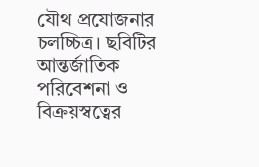যৌথ প্রযোজনার চলচ্চিত্র। ছবিটির আন্তর্জাতিক পরিবেশনা ও বিক্রয়স্বত্বের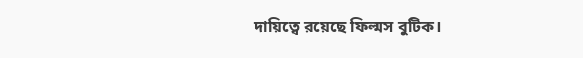দায়িত্বে রয়েছে ফিল্মস বুটিক।